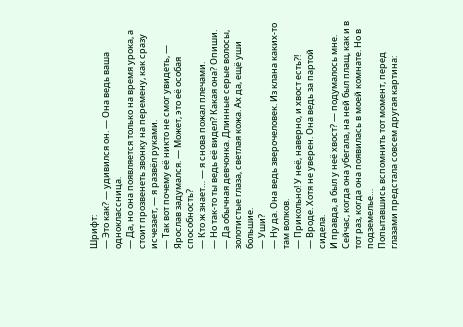Шрифт:
— Это как? — удивился он. — Она ведь ваша одноклассница.
— Да, но она появляется только на время урока, а стоит прозвенеть звонку на перемену, как сразу исчезает, — я развёл руками.
— Так вот почему её никто не смог увидеть, — Ярослав задумался. — Может, это её особая способность?
— Кто ж знает… — я снова пожал плечами.
— Но так-то ты ведь её видел? Какая она? Опиши.
— Да обычная девчонка. Длинные серые волосы, золотистые глаза, светлая кожа. Ах да, ещё уши большие.
— Уши?
— Ну да. Она ведь зверочеловек. Из клана каких-то там волков.
— Прикольно! У неё, наверно, и хвост есть?!
— Вроде. Хотя не уверен. Она ведь за партой сидела.
И правда, а был у неё хвост? — подумалось мне.
Сейчас, когда она убегала, на ней был плащ, как и в тот раз, когда она появилась в моей комнате. Но в подземелье…
Попытавшись вспомнить тот момент, перед глазами предстала совсем другая картина: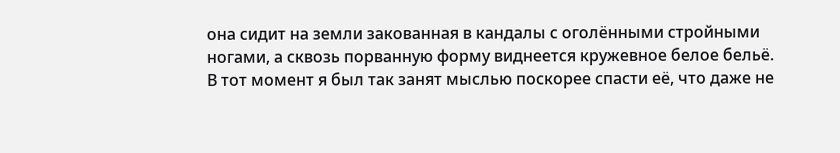она сидит на земли закованная в кандалы с оголёнными стройными ногами, а сквозь порванную форму виднеется кружевное белое бельё.
В тот момент я был так занят мыслью поскорее спасти её, что даже не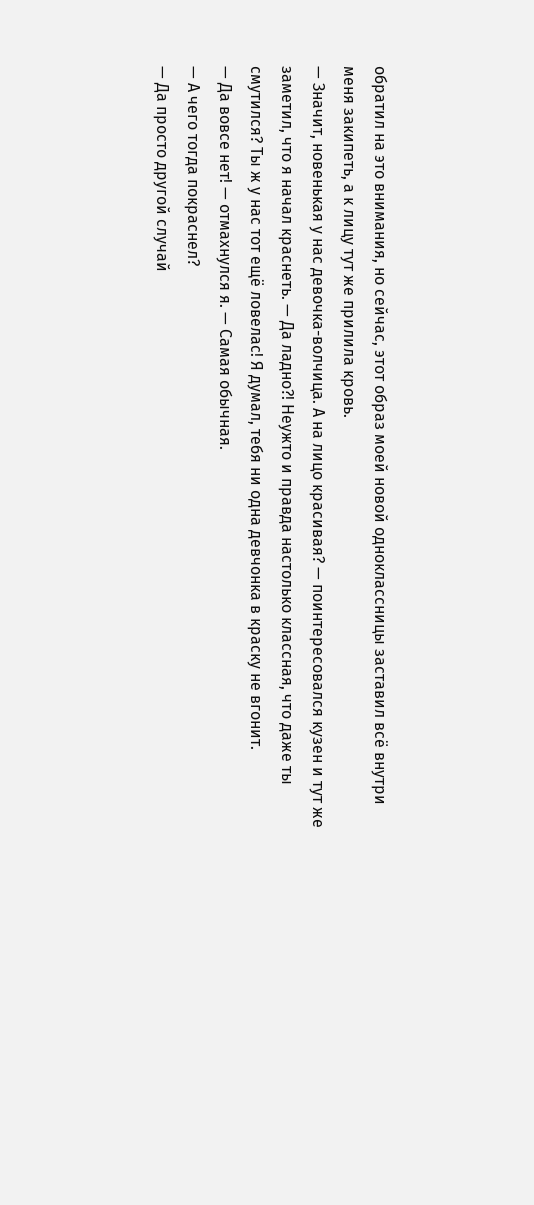обратил на это внимания, но сейчас, этот образ моей новой одноклассницы заставил всё внутри меня закипеть, а к лицу тут же прилила кровь.
— Значит, новенькая у нас девочка-волчица. А на лицо красивая? — поинтересовался кузен и тут же заметил, что я начал краснеть. — Да ладно?! Неужто и правда настолько классная, что даже ты смутился? Ты ж у нас тот ещё ловелас! Я думал, тебя ни одна девчонка в краску не вгонит.
— Да вовсе нет! — отмахнулся я. — Самая обычная.
— А чего тогда покраснел?
— Да просто другой случай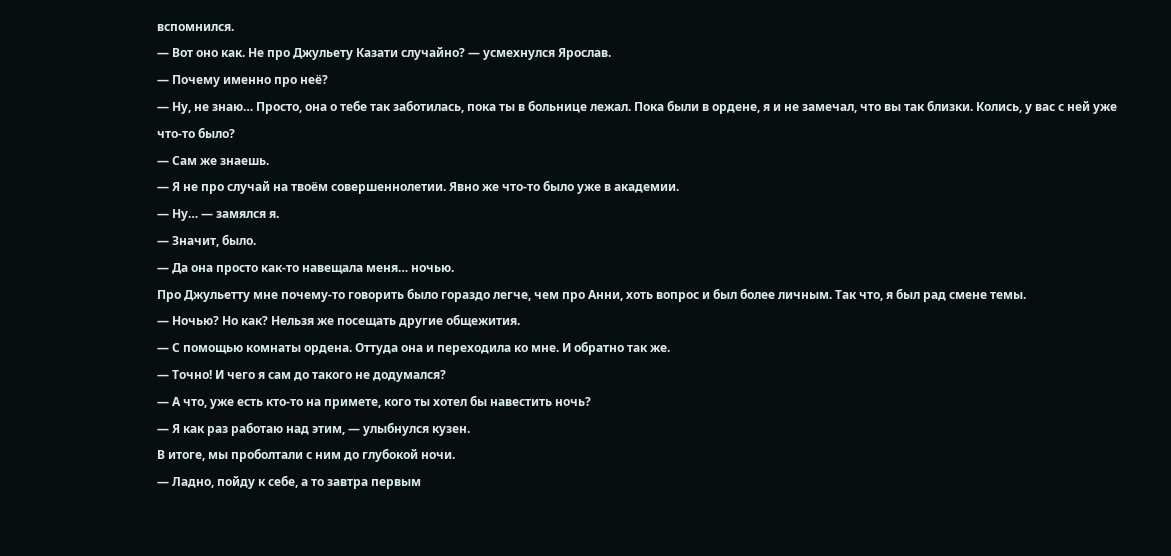вспомнился.
— Вот оно как. Не про Джульету Казати случайно? — усмехнулся Ярослав.
— Почему именно про неё?
— Ну, не знаю… Просто, она о тебе так заботилась, пока ты в больнице лежал. Пока были в ордене, я и не замечал, что вы так близки. Колись, у вас с ней уже что-то было?
— Сам же знаешь.
— Я не про случай на твоём совершеннолетии. Явно же что-то было уже в академии.
— Ну… — замялся я.
— Значит, было.
— Да она просто как-то навещала меня… ночью.
Про Джульетту мне почему-то говорить было гораздо легче, чем про Анни, хоть вопрос и был более личным. Так что, я был рад смене темы.
— Ночью? Но как? Нельзя же посещать другие общежития.
— С помощью комнаты ордена. Оттуда она и переходила ко мне. И обратно так же.
— Точно! И чего я сам до такого не додумался?
— А что, уже есть кто-то на примете, кого ты хотел бы навестить ночь?
— Я как раз работаю над этим, — улыбнулся кузен.
В итоге, мы проболтали с ним до глубокой ночи.
— Ладно, пойду к себе, а то завтра первым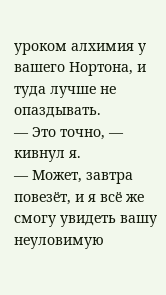уроком алхимия у вашего Нортона, и туда лучше не опаздывать.
— Это точно, — кивнул я.
— Может, завтра повезёт, и я всё же смогу увидеть вашу неуловимую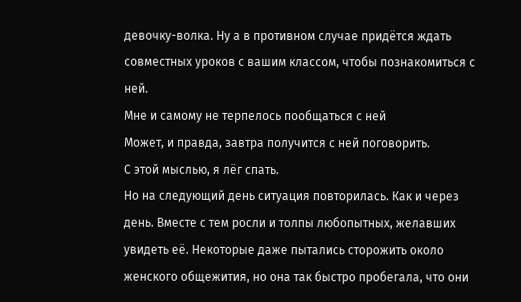девочку-волка. Ну а в противном случае придётся ждать совместных уроков с вашим классом, чтобы познакомиться с ней.
Мне и самому не терпелось пообщаться с ней
Может, и правда, завтра получится с ней поговорить.
С этой мыслью, я лёг спать.
Но на следующий день ситуация повторилась. Как и через день. Вместе с тем росли и толпы любопытных, желавших увидеть её. Некоторые даже пытались сторожить около женского общежития, но она так быстро пробегала, что они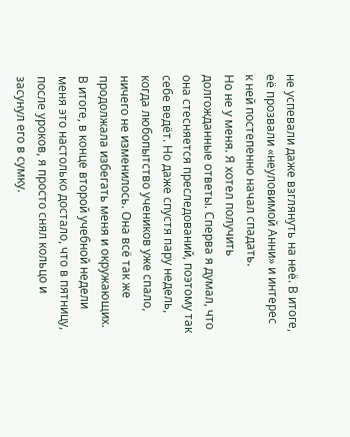не успевали даже взглянуть на неё. В итоге, её прозвали «неуловимой Анни» и интерес к ней постепенно начал спадать.
Но не у меня. Я хотел получить долгожданные ответы. Сперва я думал, что она стесняется преследований, поэтому так себе ведёт. Но даже спустя пару недель, когда любопытство учеников уже спало, ничего не изменилось. Она всё так же продолжала избегать меня и окружающих. В итоге, в конце второй учебной недели меня это настолько достало, что в пятницу, после уроков, я просто снял кольцо и засунул его в сумку.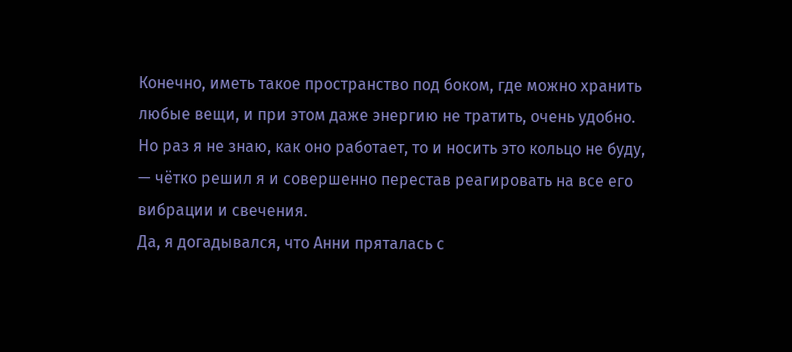Конечно, иметь такое пространство под боком, где можно хранить любые вещи, и при этом даже энергию не тратить, очень удобно. Но раз я не знаю, как оно работает, то и носить это кольцо не буду, — чётко решил я и совершенно перестав реагировать на все его вибрации и свечения.
Да, я догадывался, что Анни пряталась с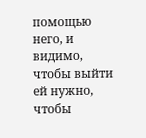помощью него, и видимо, чтобы выйти ей нужно, чтобы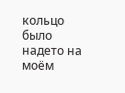кольцо было надето на моём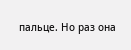пальце. Но раз она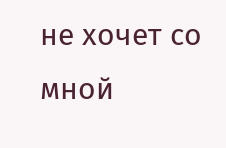не хочет со мной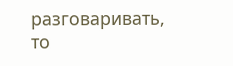разговаривать, то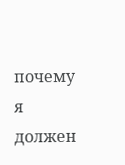почему я должен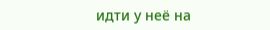идти у неё на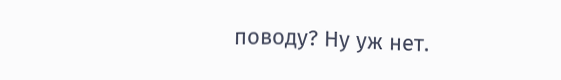поводу? Ну уж нет.